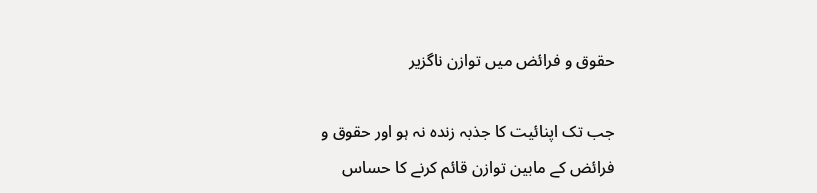حقوق و فرائض میں توازن ناگزیر

جب تک اپنائیت کا جذبہ زندہ نہ ہو اور حقوق و فرائض کے مابین توازن قائم کرنے کا حساس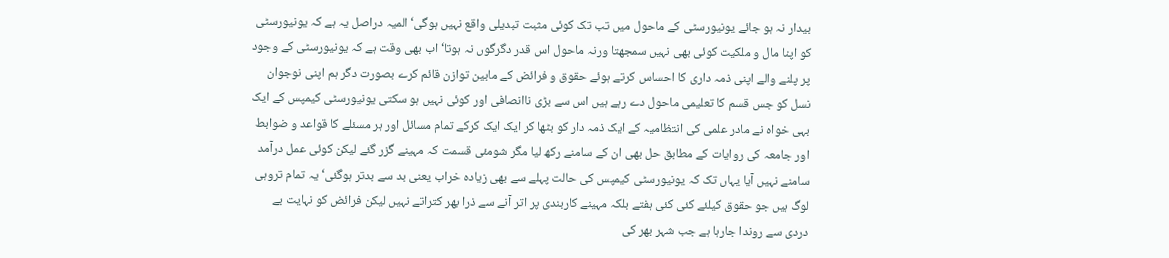بیدار نہ ہو جائے یونیورسٹی کے ماحول میں تب تک کوئی مثبت تبدیلی واقع نہیں ہوگی‘ المیہ دراصل یہ ہے کہ یونیورسٹی کو اپنا مال و ملکیت کوئی بھی نہیں سمجھتا ورنہ ماحول اس قدر دگرگوں نہ ہوتا‘ اب بھی وقت ہے کہ یونیورسٹی کے وجود پر پلنے والے اپنی ذمہ داری کا احساس کرتے ہوئے حقوق و فرائض کے مابین توازن قائم کرے بصورت دگر ہم اپنی نوجوان نسل کو جس قسم کا تعلیمی ماحول دے رہے ہیں اس سے بڑی ناانصافی اور کوئی نہیں ہو سکتی یونیورسٹی کیمپس کے ایک بہی خواہ نے مادر علمی کی انتظامیہ کے ایک ذمہ دار کو بٹھا کر ایک ایک کرکے تمام مسائل اور ہر مسئلے کا قواعد و ضوابط اور جامعہ کی روایات کے مطابق حل بھی ان کے سامنے رکھ لیا مگر شومئی قسمت کہ مہینے گزر گئے لیکن کوئی عمل درآمد سامنے نہیں آیا یہاں تک کہ یونیورسٹی کیمپس کی حالت پہلے سے بھی زیادہ خراب یعنی بد سے بدتر ہوگئی‘ یہ تمام تروہی لوگ ہیں جو حقوق کیلئے کئی کئی ہفتے بلکہ مہینے کاربندی پر اتر آنے سے ذرا بھر کتراتے نہیں لیکن فرائض کو نہایت بے دردی سے روندا جارہا ہے جب شہر بھر کی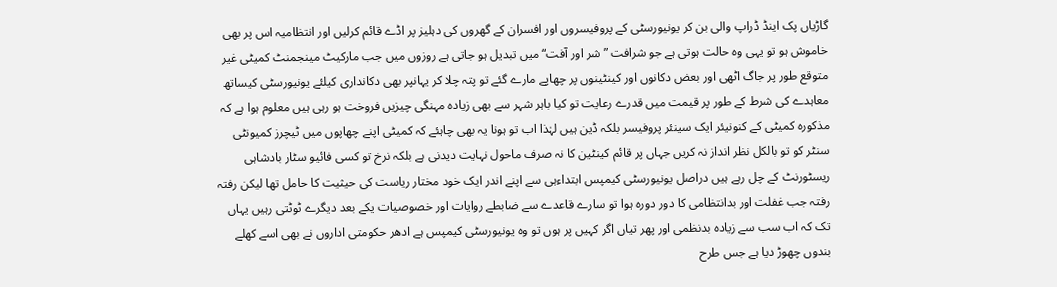گاڑیاں پک اینڈ ڈراپ والی بن کر یونیورسٹی کے پروفیسروں اور افسران کے گھروں کی دہلیز پر اڈے قائم کرلیں اور انتظامیہ اس پر بھی خاموش ہو تو یہی وہ حالت ہوتی ہے جو شرافت ” شر اور آفت“ میں تبدیل ہو جاتی ہے روزوں میں جب مارکیٹ مینجمنٹ کمیٹی غیر متوقع طور پر جاگ اٹھی اور بعض دکانوں اور کینٹینوں پر چھاپے مارے گئے تو پتہ چلا کر یہانپر بھی دکانداری کیلئے یونیورسٹی کیساتھ معاہدے کی شرط کے طور پر قیمت میں قدرے رعایت تو کیا باہر شہر سے بھی زیادہ مہنگی چیزیں فروخت ہو رہی ہیں معلوم ہوا ہے کہ مذکورہ کمیٹی کے کنونیئر ایک سینئر پروفیسر بلکہ ڈین ہیں لہٰذا اب تو ہونا یہ بھی چاہئے کہ کمیٹی اپنے چھاپوں میں ٹیچرز کمیونٹی سنٹر کو تو بالکل نظر انداز نہ کریں جہاں پر قائم کینٹین کا نہ صرف ماحول نہایت دیدنی ہے بلکہ نرخ تو کسی فائیو سٹار بادشاہی ریسٹورنٹ کے چل رہے ہیں دراصل یونیورسٹی کیمپس ابتداءہی سے اپنے اندر ایک خود مختار ریاست کی حیثیت کا حامل تھا لیکن رفتہ رفتہ جب غفلت اور بدانتظامی کا دور دورہ ہوا تو سارے قاعدے سے ضابطے روایات اور خصوصیات یکے بعد دیگرے ٹوٹتی رہیں یہاں تک کہ اب سب سے زیادہ بدنظمی اور پھر تیاں اگر کہیں پر ہوں تو وہ یونیورسٹی کیمپس ہے ادھر حکومتی اداروں نے بھی اسے کھلے بندوں چھوڑ دیا ہے جس طرح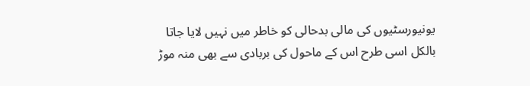یونیورسٹیوں کی مالی بدحالی کو خاطر میں نہیں لایا جاتا بالکل اسی طرح اس کے ماحول کی بربادی سے بھی منہ موڑ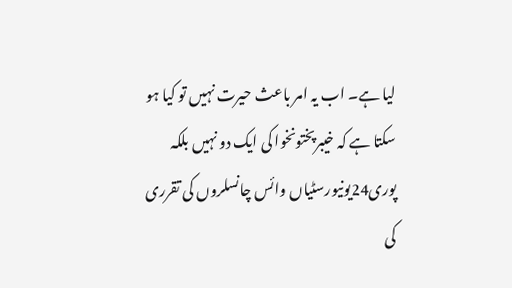لیا ہے۔ اب یہ امر باعث حیرت نہیں تو کیا ہو سکتا ہے کہ خیبرپختونخوا کی ایک دو نہیں بلکہ پوری24یونیورسٹیاں وائس چانسلروں کی تقرری کی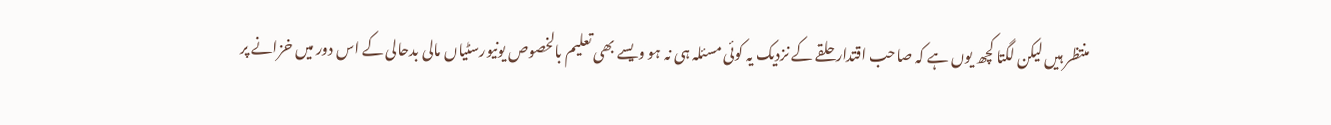منتظر ہیں لیکن لگتا کچھ یوں ہے کہ صاحب اقتدار حلقے کے نزدیک یہ کوئی مسئلہ ہی نہ ہو ویسے بھی تعلیم بالخصوص یونیورسٹیاں مالی بدحالی کے اس دور میں خزانے پر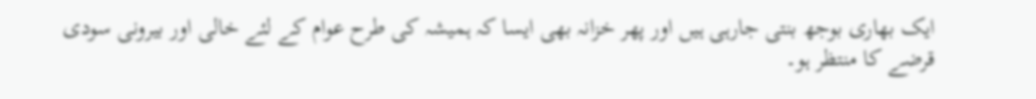ایک بھاری بوجھ بنتی جارہی ہیں اور پھر خزانہ بھی ایسا کہ ہمیشہ کی طرح عوام کے لئے خالی اور بیرونی سودی قرضے کا منتظر ہو۔